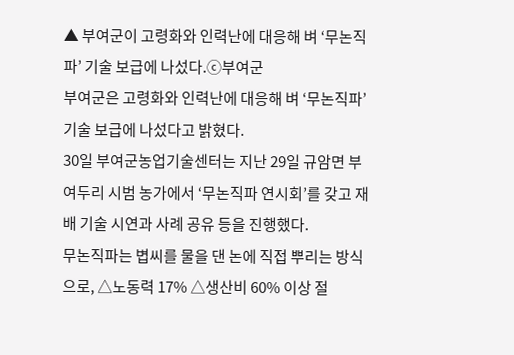▲ 부여군이 고령화와 인력난에 대응해 벼 ‘무논직파’ 기술 보급에 나섰다.ⓒ부여군
부여군은 고령화와 인력난에 대응해 벼 ‘무논직파’ 기술 보급에 나섰다고 밝혔다.
30일 부여군농업기술센터는 지난 29일 규암면 부여두리 시범 농가에서 ‘무논직파 연시회’를 갖고 재배 기술 시연과 사례 공유 등을 진행했다.
무논직파는 볍씨를 물을 댄 논에 직접 뿌리는 방식으로, △노동력 17% △생산비 60% 이상 절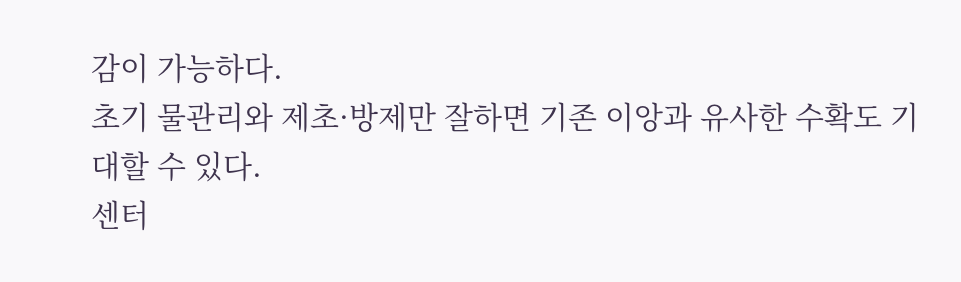감이 가능하다.
초기 물관리와 제초·방제만 잘하면 기존 이앙과 유사한 수확도 기대할 수 있다.
센터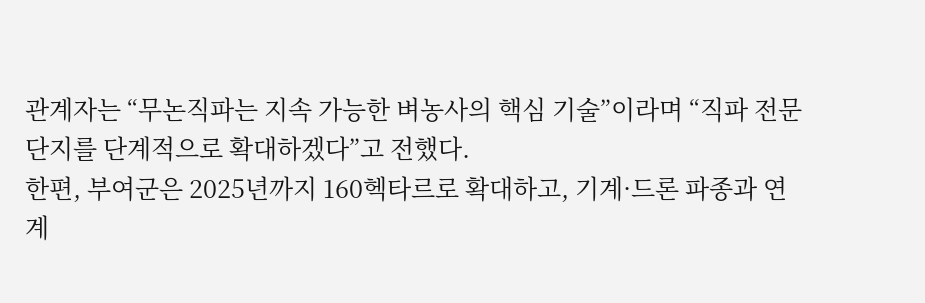관계자는 “무논직파는 지속 가능한 벼농사의 핵심 기술”이라며 “직파 전문단지를 단계적으로 확대하겠다”고 전했다.
한편, 부여군은 2025년까지 160헥타르로 확대하고, 기계·드론 파종과 연계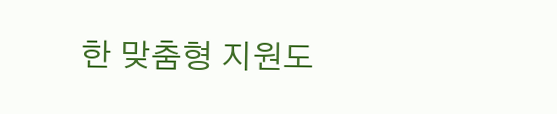한 맞춤형 지원도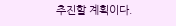추진할 계획이다.